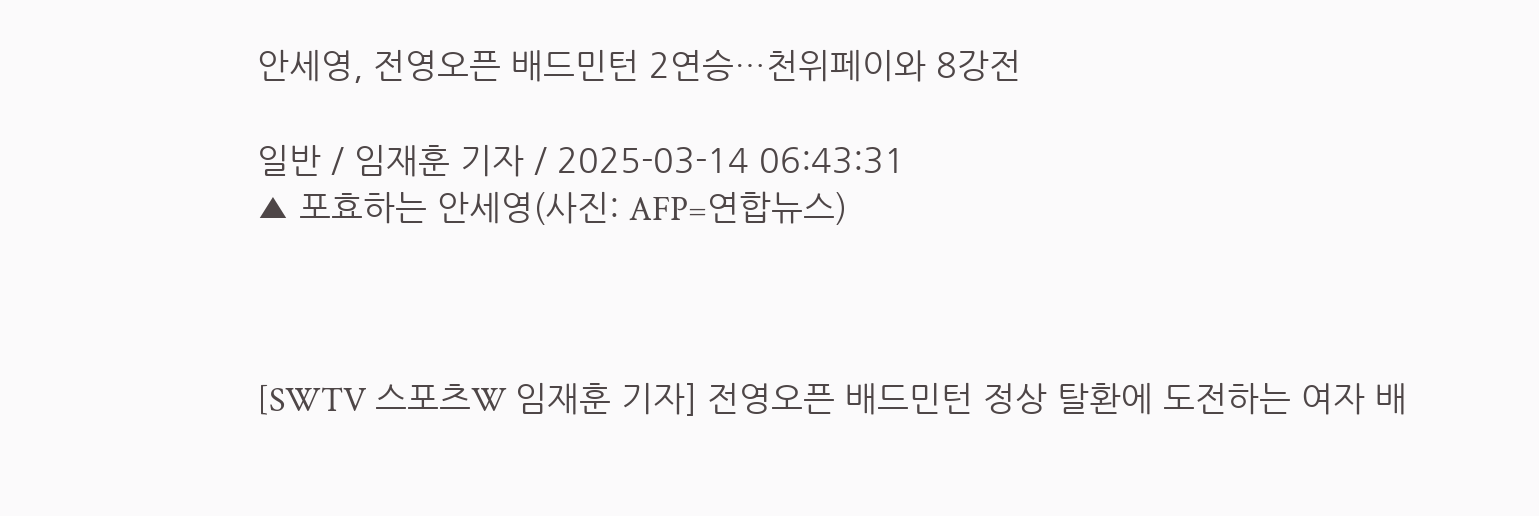안세영, 전영오픈 배드민턴 2연승…천위페이와 8강전

일반 / 임재훈 기자 / 2025-03-14 06:43:31
▲ 포효하는 안세영(사진: AFP=연합뉴스)



[SWTV 스포츠W 임재훈 기자] 전영오픈 배드민턴 정상 탈환에 도전하는 여자 배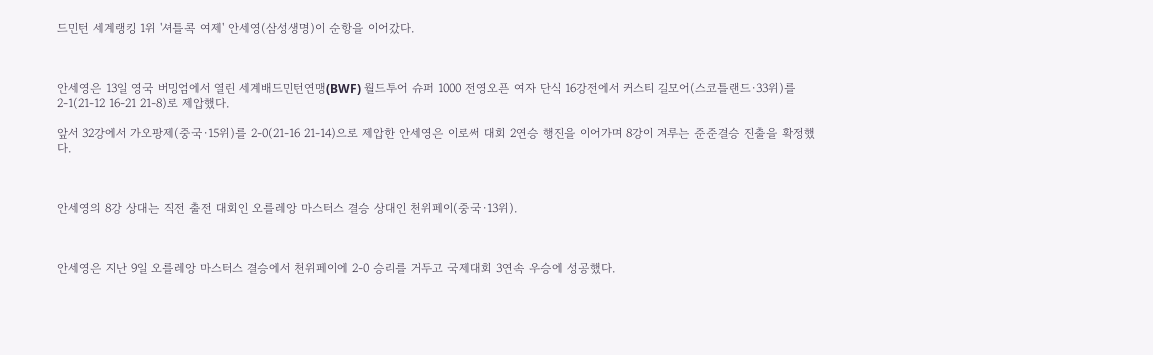드민턴 세계랭킹 1위 '셔틀콕 여제' 안세영(삼성생명)이 순항을 이어갔다.



안세영은 13일 영국 버밍엄에서 열린 세계배드민턴연맹(BWF) 월드투어 슈퍼 1000 전영오픈 여자 단식 16강전에서 커스티 길모어(스코틀랜드·33위)를 2-1(21-12 16-21 21-8)로 제압했다.

앞서 32강에서 가오팡제(중국·15위)를 2-0(21-16 21-14)으로 제압한 안세영은 이로써 대회 2연승 행진을 이어가며 8강이 겨루는 준준결승 진출을 확정했다.



안세영의 8강 상대는 직전 출전 대회인 오를레앙 마스터스 결승 상대인 천위페이(중국·13위).



안세영은 지난 9일 오를레앙 마스터스 결승에서 천위페이에 2-0 승리를 거두고 국제대회 3연속 우승에 성공했다.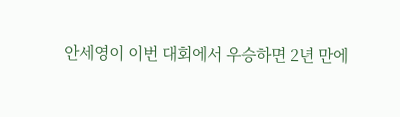안세영이 이번 대회에서 우승하면 2년 만에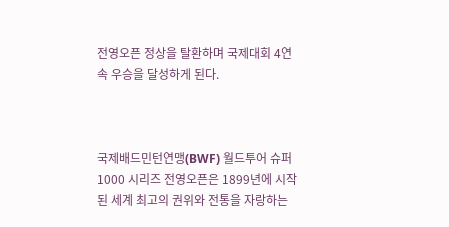전영오픈 정상을 탈환하며 국제대회 4연속 우승을 달성하게 된다.



국제배드민턴연맹(BWF) 월드투어 슈퍼 1000 시리즈 전영오픈은 1899년에 시작된 세계 최고의 권위와 전통을 자랑하는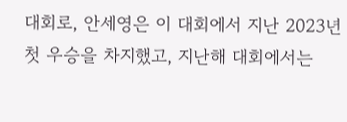대회로, 안세영은 이 대회에서 지난 2023년 첫 우승을 차지했고, 지난해 대회에서는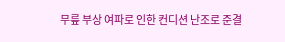무릎 부상 여파로 인한 컨디션 난조로 준결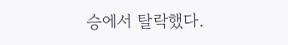승에서 탈락했다.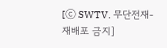[ⓒ SWTV. 무단전재-재배포 금지]